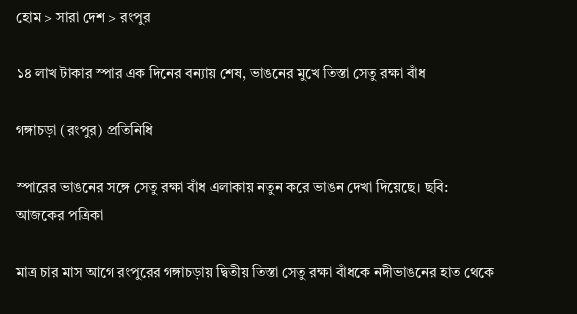হোম > সারা দেশ > রংপুর

১৪ লাখ টাকার স্পার এক দিনের বন্যায় শেষ, ভাঙনের মুখে তিস্তা সেতু রক্ষা বাঁধ

গঙ্গাচড়া (রংপুর) প্রতিনিধি

স্পারের ভাঙনের সঙ্গে সেতু রক্ষা বাঁধ এলাকায় নতুন করে ভাঙন দেখা দিয়েছে। ছবি: আজকের পত্রিকা

মাত্র চার মাস আগে রংপুরের গঙ্গাচড়ায় দ্বিতীয় তিস্তা সেতু রক্ষা বাঁধকে নদীভাঙনের হাত থেকে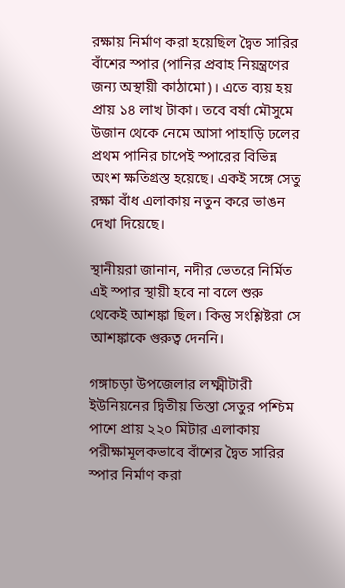রক্ষায় নির্মাণ করা হয়েছিল দ্বৈত সারির বাঁশের স্পার (পানির প্রবাহ নিয়ন্ত্রণের জন্য অস্থায়ী কাঠামো)। এতে ব্যয় হয় প্রায় ১৪ লাখ টাকা। তবে বর্ষা মৌসুমে উজান থেকে নেমে আসা পাহাড়ি ঢলের প্রথম পানির চাপেই স্পারের বিভিন্ন অংশ ক্ষতিগ্রস্ত হয়েছে। একই সঙ্গে সেতু রক্ষা বাঁধ এলাকায় নতুন করে ভাঙন দেখা দিয়েছে।

স্থানীয়রা জানান, নদীর ভেতরে নির্মিত এই স্পার স্থায়ী হবে না বলে শুরু থেকেই আশঙ্কা ছিল। কিন্তু সংশ্লিষ্টরা সে আশঙ্কাকে গুরুত্ব দেননি।

গঙ্গাচড়া উপজেলার লক্ষ্মীটারী ইউনিয়নের দ্বিতীয় তিস্তা সেতুর পশ্চিম পাশে প্রায় ২২০ মিটার এলাকায় পরীক্ষামূলকভাবে বাঁশের দ্বৈত সারির স্পার নির্মাণ করা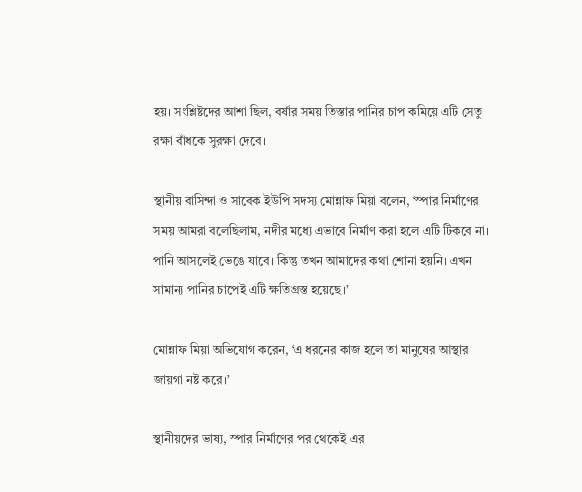হয়। সংশ্লিষ্টদের আশা ছিল, বর্ষার সময় তিস্তার পানির চাপ কমিয়ে এটি সেতু রক্ষা বাঁধকে সুরক্ষা দেবে।

স্থানীয় বাসিন্দা ও সাবেক ইউপি সদস্য মোন্নাফ মিয়া বলেন, ‘স্পার নির্মাণের সময় আমরা বলেছিলাম, নদীর মধ্যে এভাবে নির্মাণ করা হলে এটি টিকবে না। পানি আসলেই ভেঙে যাবে। কিন্তু তখন আমাদের কথা শোনা হয়নি। এখন সামান্য পানির চাপেই এটি ক্ষতিগ্রস্ত হয়েছে।’

মোন্নাফ মিয়া অভিযোগ করেন, ‘এ ধরনের কাজ হলে তা মানুষের আস্থার জায়গা নষ্ট করে।’

স্থানীয়দের ভাষ্য, স্পার নির্মাণের পর থেকেই এর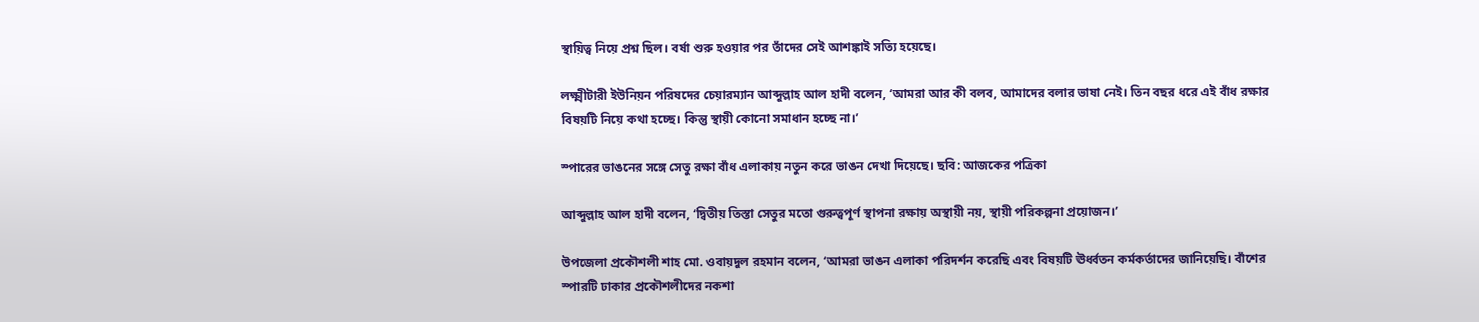স্থায়িত্ব নিয়ে প্রশ্ন ছিল। বর্ষা শুরু হওয়ার পর তাঁদের সেই আশঙ্কাই সত্যি হয়েছে।

লক্ষ্মীটারী ইউনিয়ন পরিষদের চেয়ারম্যান আব্দুল্লাহ আল হাদী বলেন, ‘আমরা আর কী বলব, আমাদের বলার ভাষা নেই। তিন বছর ধরে এই বাঁধ রক্ষার বিষয়টি নিয়ে কথা হচ্ছে। কিন্তু স্থায়ী কোনো সমাধান হচ্ছে না।’

স্পারের ভাঙনের সঙ্গে সেতু রক্ষা বাঁধ এলাকায় নতুন করে ভাঙন দেখা দিয়েছে। ছবি: আজকের পত্রিকা

আব্দুল্লাহ আল হাদী বলেন, ‘দ্বিতীয় তিস্তা সেতুর মতো গুরুত্বপূর্ণ স্থাপনা রক্ষায় অস্থায়ী নয়, স্থায়ী পরিকল্পনা প্রয়োজন।’

উপজেলা প্রকৌশলী শাহ মো. ওবায়দুল রহমান বলেন, ‘আমরা ভাঙন এলাকা পরিদর্শন করেছি এবং বিষয়টি ঊর্ধ্বতন কর্মকর্তাদের জানিয়েছি। বাঁশের স্পারটি ঢাকার প্রকৌশলীদের নকশা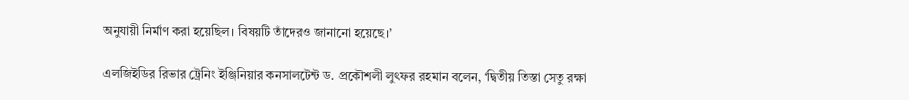অনুযায়ী নির্মাণ করা হয়েছিল। বিষয়টি তাঁদেরও জানানো হয়েছে।’

এলজিইডির রিভার ট্রেনিং ইঞ্জিনিয়ার কনসালটেন্ট ড. প্রকৌশলী লুৎফর রহমান বলেন, ‘দ্বিতীয় তিস্তা সেতু রক্ষা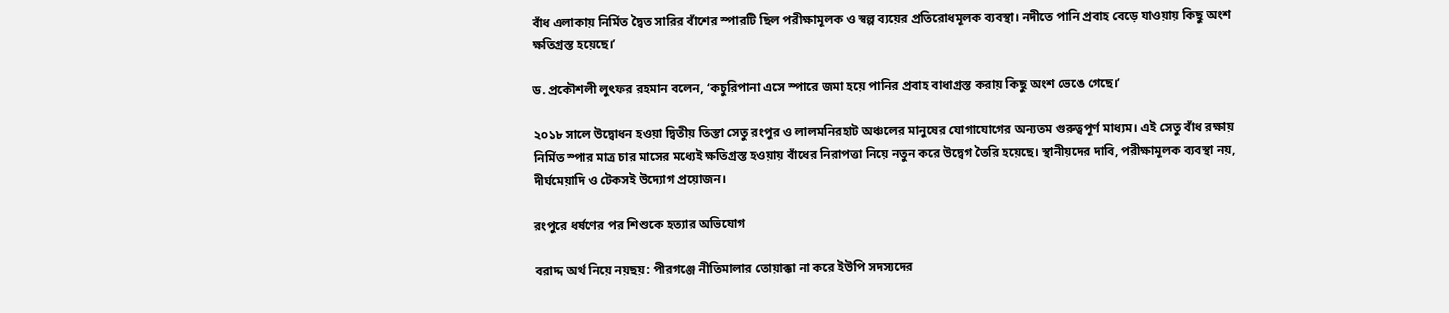বাঁধ এলাকায় নির্মিত দ্বৈত সারির বাঁশের স্পারটি ছিল পরীক্ষামূলক ও স্বল্প ব্যয়ের প্রতিরোধমূলক ব্যবস্থা। নদীতে পানি প্রবাহ বেড়ে যাওয়ায় কিছু অংশ ক্ষতিগ্রস্ত হয়েছে।’

ড. প্রকৌশলী লুৎফর রহমান বলেন, ‘কচুরিপানা এসে স্পারে জমা হয়ে পানির প্রবাহ বাধাগ্রস্ত করায় কিছু অংশ ভেঙে গেছে।’

২০১৮ সালে উদ্বোধন হওয়া দ্বিতীয় তিস্তা সেতু রংপুর ও লালমনিরহাট অঞ্চলের মানুষের যোগাযোগের অন্যতম গুরুত্বপূর্ণ মাধ্যম। এই সেতু বাঁধ রক্ষায় নির্মিত স্পার মাত্র চার মাসের মধ্যেই ক্ষতিগ্রস্ত হওয়ায় বাঁধের নিরাপত্তা নিয়ে নতুন করে উদ্বেগ তৈরি হয়েছে। স্থানীয়দের দাবি, পরীক্ষামূলক ব্যবস্থা নয়, দীর্ঘমেয়াদি ও টেকসই উদ্যোগ প্রয়োজন।

রংপুরে ধর্ষণের পর শিশুকে হত্যার অভিযোগ

বরাদ্দ অর্থ নিয়ে নয়ছয়: পীরগঞ্জে নীতিমালার তোয়াক্কা না করে ইউপি সদস্যদের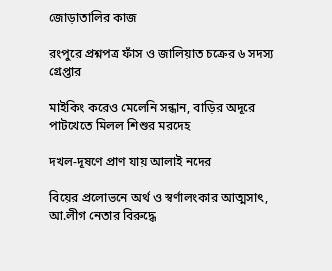জোড়াতালির কাজ

রংপুরে প্রশ্নপত্র ফাঁস ও জালিয়াত চক্রের ৬ সদস্য গ্রেপ্তার

মাইকিং করেও মেলেনি সন্ধান, বাড়ির অদূরে পাটখেতে মিলল শিশুর মরদেহ

দখল-দূষণে প্রাণ যায় আলাই নদের

বিয়ের প্রলোভনে অর্থ ও স্বর্ণালংকার আত্মসাৎ, আ.লীগ নেতার বিরুদ্ধে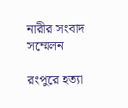নারীর সংবাদ সম্মেলন

রংপুরে হত্যা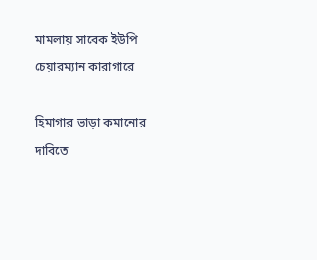মামলায় সাবেক ইউপি চেয়ারম্যান কারাগারে

হিমাগার ভাড়া কমানোর দাবিতে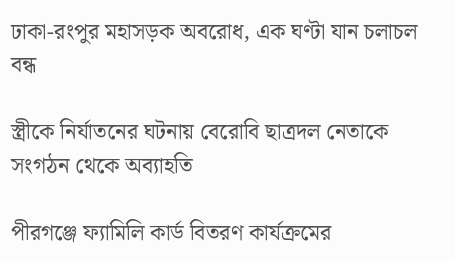ঢাকা-রংপুর মহাসড়ক অবরোধ, এক ঘণ্টা যান চলাচল বন্ধ

স্ত্রীকে নির্যাতনের ঘটনায় বেরোবি ছাত্রদল নেতাকে সংগঠন থেকে অব্যাহতি

পীরগঞ্জে ফ্যামিলি কার্ড বিতরণ কার্যক্রমের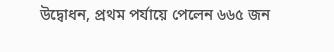উদ্বোধন, প্রথম পর্যায়ে পেলেন ৬৬৫ জন